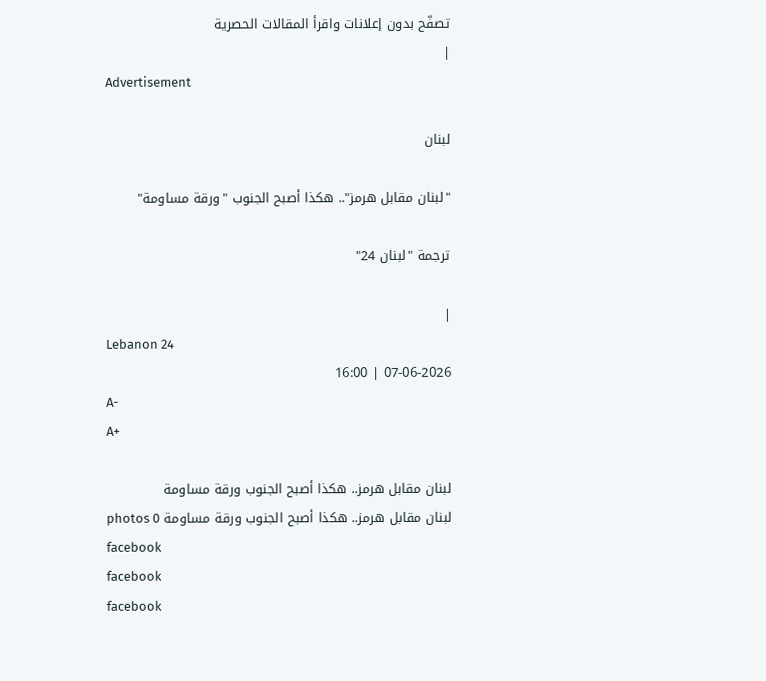تصفّح بدون إعلانات واقرأ المقالات الحصرية
|
Advertisement

لبنان

"لبنان مقابل هرمز".. هكذا أصبح الجنوب "ورقة مساومة"

ترجمة "لبنان 24"

|
Lebanon 24
07-06-2026 | 16:00
A-
A+

لبنان مقابل هرمز.. هكذا أصبح الجنوب ورقة مساومة
لبنان مقابل هرمز.. هكذا أصبح الجنوب ورقة مساومة photos 0
facebook
facebook
facebook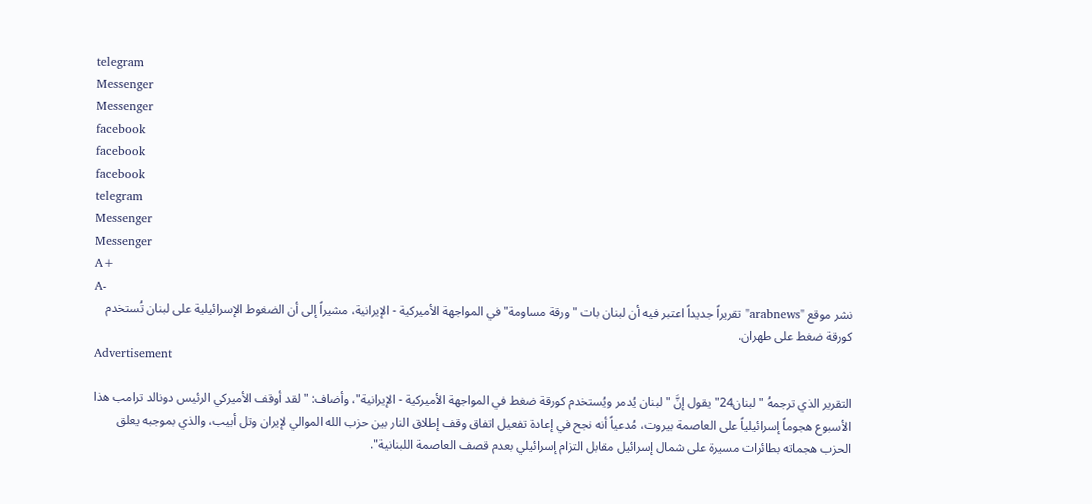telegram
Messenger
Messenger
facebook
facebook
facebook
telegram
Messenger
Messenger
A+
A-
نشر موقع "arabnews" تقريراً جديداً اعتبر فيه أن لبنان بات "ورقة مساومة" في المواجهة الأميركية - الإيرانية، مشيراً إلى أن الضغوط الإسرائيلية على لبنان تُستخدم كورقة ضغط على طهران.
Advertisement

التقرير الذي ترجمهُ "لبنان24" يقول إنَّ "لبنان يُدمر ويُستخدم كورقة ضغط في المواجهة الأميركية - الإيرانية"، وأضاف: "لقد أوقف الأميركي الرئيس دونالد ترامب هذا الأسبوع هجوماً إسرائيلياً على العاصمة بيروت، مُدعياً أنه نجح في إعادة تفعيل اتفاق وقف إطلاق النار بين حزب الله الموالي لإيران وتل أبيب، والذي بموجبه يعلق الحزب هجماته بطائرات مسيرة على شمال إسرائيل مقابل التزام إسرائيلي بعدم قصف العاصمة اللبنانية".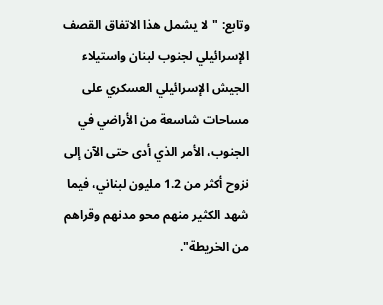وتابع: "لا يشمل هذا الاتفاق القصف الإسرائيلي لجنوب لبنان واستيلاء الجيش الإسرائيلي العسكري على مساحات شاسعة من الأراضي في الجنوب، الأمر الذي أدى حتى الآن إلى نزوح أكثر من 1.2 مليون لبناني، فيما شهد الكثير منهم محو مدنهم وقراهم من الخريطة".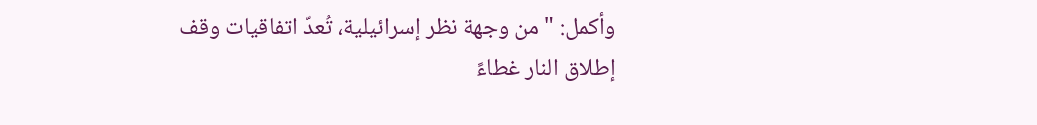وأكمل: "من وجهة نظر إسرائيلية، تُعدّ اتفاقيات وقف إطلاق النار غطاءً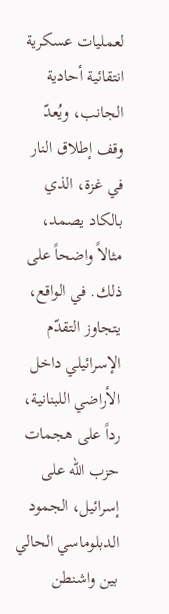لعمليات عسكرية انتقائية أحادية الجانب، ويُعدّ وقف إطلاق النار في غزة، الذي بالكاد يصمد، مثالاً واضحاً على ذلك. في الواقع، يتجاوز التقدّم الإسرائيلي داخل الأراضي اللبنانية، رداً على هجمات حزب الله على إسرائيل، الجمود الدبلوماسي الحالي بين واشنطن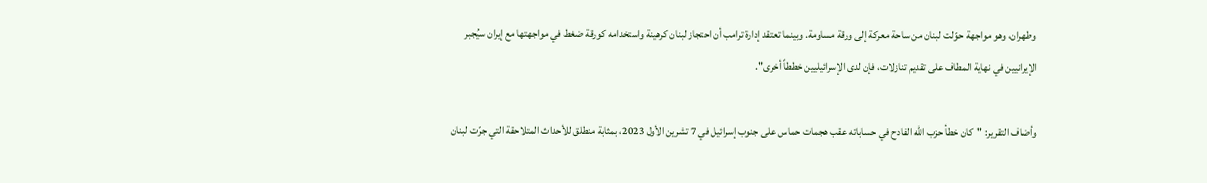وطهران، وهو مواجهة حوّلت لبنان من ساحة معركة إلى ورقة مساومة. وبينما تعتقد إدارة ترامب أن احتجاز لبنان كرهينة واستخدامه كورقة ضغط في مواجهتها مع إيران سيُجبر الإيرانيين في نهاية المطاف على تقديم تنازلات، فإن لدى الإسرائيليين خططاً أخرى".

وأضاف التقرير: "كان خطأ حزب الله الفادح في حساباته عقب هجمات حماس على جنوب إسرائيل في 7 تشرين الأول 2023، بمثابة منطلق للأحداث المتلاحقة التي جرّت لبنان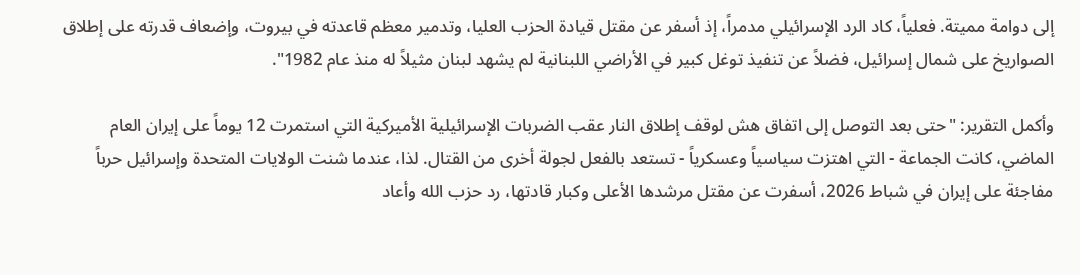إلى دوامة مميتة. فعلياً، كاد الرد الإسرائيلي مدمراً، إذ أسفر عن مقتل قيادة الحزب العليا، وتدمير معظم قاعدته في بيروت، وإضعاف قدرته على إطلاق الصواريخ على شمال إسرائيل، فضلاً عن تنفيذ توغل كبير في الأراضي اللبنانية لم يشهد لبنان مثيلاً له منذ عام 1982".

وأكمل التقرير: "حتى بعد التوصل إلى اتفاق هش لوقف إطلاق النار عقب الضربات الإسرائيلية الأميركية التي استمرت 12 يوماً على إيران العام الماضي، كانت الجماعة - التي اهتزت سياسياً وعسكرياً - تستعد بالفعل لجولة أخرى من القتال. لذا، عندما شنت الولايات المتحدة وإسرائيل حرباً مفاجئة على إيران في شباط 2026، أسفرت عن مقتل مرشدها الأعلى وكبار قادتها، رد حزب الله وأعاد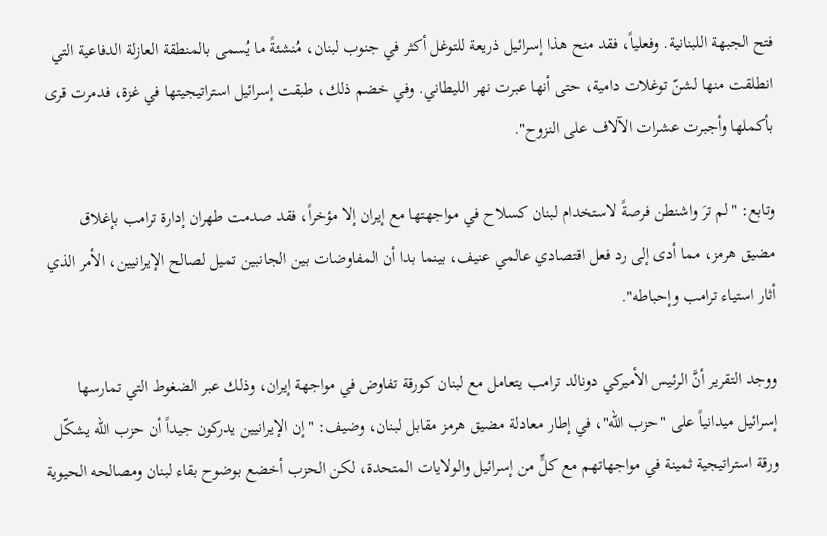فتح الجبهة اللبنانية. وفعلياً، فقد منح هذا إسرائيل ذريعة للتوغل أكثر في جنوب لبنان، مُنشئةً ما يُسمى بالمنطقة العازلة الدفاعية التي انطلقت منها لشنّ توغلات دامية، حتى أنها عبرت نهر الليطاني. وفي خضم ذلك، طبقت إسرائيل استراتيجيتها في غزة، فدمرت قرى بأكملها وأجبرت عشرات الآلاف على النزوح".

وتابع: "لم ترَ واشنطن فرصةً لاستخدام لبنان كسلاح في مواجهتها مع إيران إلا مؤخراً، فقد صدمت طهران إدارة ترامب بإغلاق مضيق هرمز، مما أدى إلى رد فعل اقتصادي عالمي عنيف، بينما بدا أن المفاوضات بين الجانبين تميل لصالح الإيرانيين، الأمر الذي أثار استياء ترامب وإحباطه".

ووجد التقرير أنَّ الرئيس الأميركي دونالد ترامب يتعامل مع لبنان كورقة تفاوض في مواجهة إيران، وذلك عبر الضغوط التي تمارسها إسرائيل ميدانياً على "حزب الله"، في إطار معادلة مضيق هرمز مقابل لبنان، وضيف: "إن الإيرانيين يدركون جيداً أن حزب الله يشكّل ورقة استراتيجية ثمينة في مواجهاتهم مع كلٍّ من إسرائيل والولايات المتحدة، لكن الحزب أخضع بوضوح بقاء لبنان ومصالحه الحيوية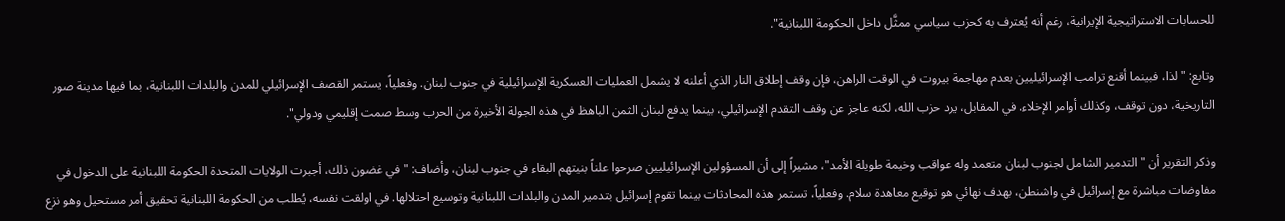للحسابات الاستراتيجية الإيرانية، رغم أنه يُعترف به كحزب سياسي ممثَّل داخل الحكومة اللبنانية".

وتابع: "لذا، فبينما أقنع ترامب الإسرائيليين بعدم مهاجمة بيروت في الوقت الراهن، فإن وقف إطلاق النار الذي أعلنه لا يشمل العمليات العسكرية الإسرائيلية في جنوب لبنان. وفعلياً، يستمر القصف الإسرائيلي للمدن والبلدات اللبنانية، بما فيها مدينة صور التاريخية، دون توقف، وكذلك أوامر الإخلاء. في المقابل، يرد حزب الله، لكنه عاجز عن وقف التقدم الإسرائيلي، بينما يدفع لبنان الثمن الباهظ في هذه الجولة الأخيرة من الحرب وسط صمت إقليمي ودولي".

وذكر التقرير أن "التدمير الشامل لجنوب لبنان متعمد وله عواقب وخيمة طويلة الأمد"، مشيراً إلى أن المسؤولين الإسرائيليين صرحوا علناً بنيتهم البقاء في جنوب لبنان، وأضاف: "في غضون ذلك، أجبرت الولايات المتحدة الحكومة اللبنانية على الدخول في مفاوضات مباشرة مع إسرائيل في واشنطن، بهدف نهائي هو توقيع معاهدة سلام. وفعلياً، تستمر هذه المحادثات بينما تقوم إسرائيل بتدمير المدن والبلدات اللبنانية وتوسيع احتلالها. في اولقت نفسه، يُطلب من الحكومة اللبنانية تحقيق أمر مستحيل وهو نزع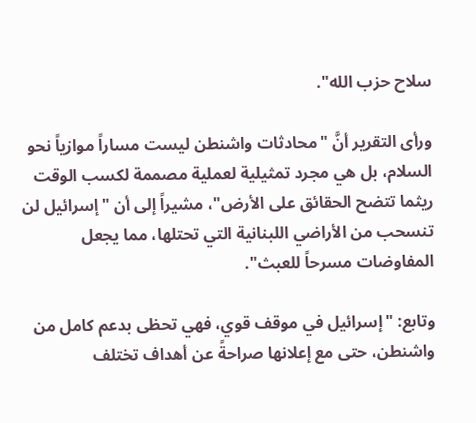سلاح حزب الله".

ورأى التقرير أنَّ "محادثات واشنطن ليست مساراً موازياً نحو السلام، بل هي مجرد تمثيلية لعملية مصممة لكسب الوقت ريثما تتضح الحقائق على الأرض"، مشيراً إلى أن "إسرائيل لن تنسحب من الأراضي اللبنانية التي تحتلها، مما يجعل المفاوضات مسرحاً للعبث".

وتابع: "إسرائيل في موقف قوي، فهي تحظى بدعم كامل من واشنطن، حتى مع إعلانها صراحةً عن أهداف تختلف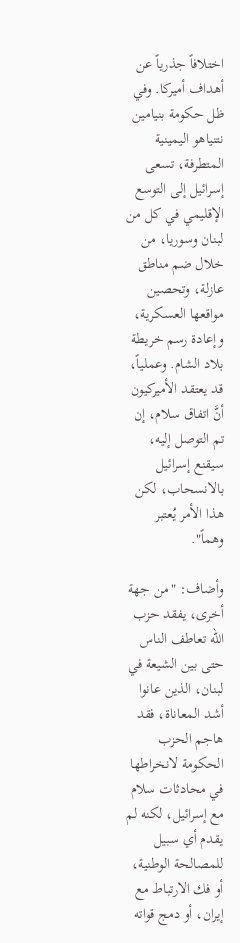اختلافاً جذرياً عن أهداف أميركا. وفي ظل حكومة بنيامين نتنياهو اليمينية المتطرفة، تسعى إسرائيل إلى التوسع الإقليمي في كل من لبنان وسوريا، من خلال ضم مناطق عازلة، وتحصين مواقعها العسكرية، وإعادة رسم خريطة بلاد الشام. وعملياً، قد يعتقد الأميركيون أنَّ اتفاق سلام، إن تم التوصل إليه، سيقنع إسرائيل بالانسحاب، لكن هذا الأمر يُعتبر وهماً".

وأضاف: "من جهة أخرى، يفقد حزب الله تعاطف الناس حتى بين الشيعة في لبنان، الذين عانوا أشد المعاناة، فقد هاجم الحزب الحكومة لانخراطها في محادثات سلام مع إسرائيل، لكنه لم يقدم أي سبيل للمصالحة الوطنية، أو فك الارتباط مع إيران، أو دمج قواته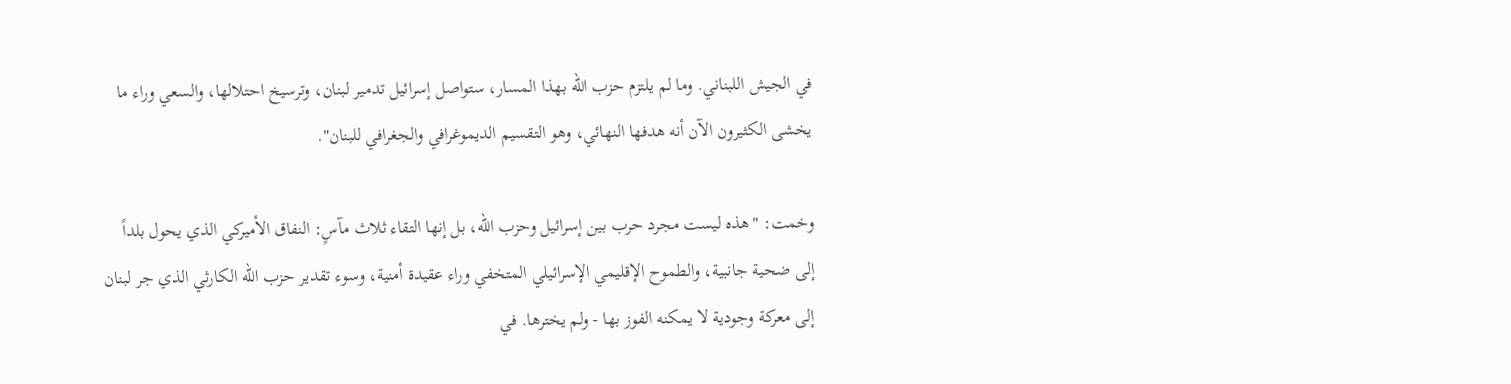في الجيش اللبناني. وما لم يلتزم حزب الله بهذا المسار، ستواصل إسرائيل تدمير لبنان، وترسيخ احتلالها، والسعي وراء ما يخشى الكثيرون الآن أنه هدفها النهائي، وهو التقسيم الديموغرافي والجغرافي للبنان".

وخمت: "هذه ليست مجرد حرب بين إسرائيل وحزب الله، بل إنها التقاء ثلاث مآسٍ: النفاق الأميركي الذي يحول بلداً إلى ضحية جانبية، والطموح الإقليمي الإسرائيلي المتخفي وراء عقيدة أمنية، وسوء تقدير حزب الله الكارثي الذي جر لبنان إلى معركة وجودية لا يمكنه الفوز بها - ولم يخترها. في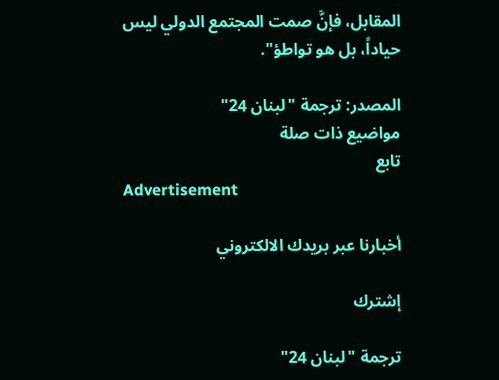المقابل، فإنَّ صمت المجتمع الدولي ليس حياداً، بل هو تواطؤ".

المصدر: ترجمة "لبنان 24"
مواضيع ذات صلة
تابع
Advertisement

أخبارنا عبر بريدك الالكتروني

إشترك

ترجمة "لبنان 24"